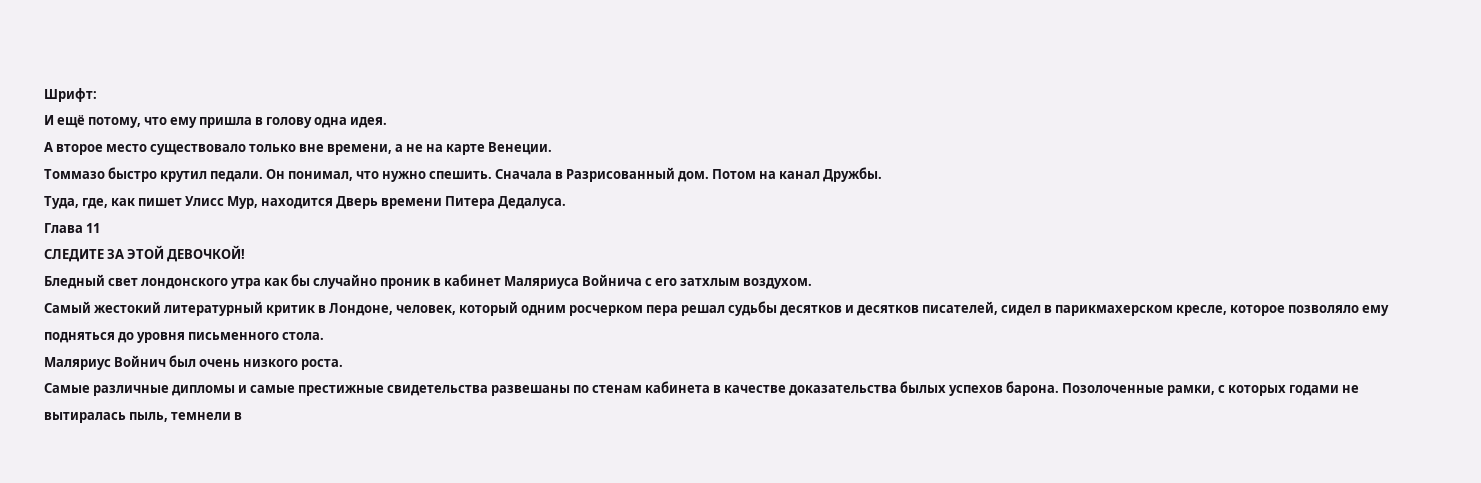Шрифт:
И ещё потому, что ему пришла в голову одна идея.
А второе место существовало только вне времени, а не на карте Венеции.
Томмазо быстро крутил педали. Он понимал, что нужно спешить. Сначала в Разрисованный дом. Потом на канал Дружбы.
Туда, где, как пишет Улисс Мур, находится Дверь времени Питера Дедалуса.
Глава 11
СЛЕДИТЕ ЗА ЭТОЙ ДЕВОЧКОЙ!
Бледный свет лондонского утра как бы случайно проник в кабинет Маляриуса Войнича с его затхлым воздухом.
Самый жестокий литературный критик в Лондоне, человек, который одним росчерком пера решал судьбы десятков и десятков писателей, сидел в парикмахерском кресле, которое позволяло ему подняться до уровня письменного стола.
Маляриус Войнич был очень низкого роста.
Самые различные дипломы и самые престижные свидетельства развешаны по стенам кабинета в качестве доказательства былых успехов барона. Позолоченные рамки, с которых годами не вытиралась пыль, темнели в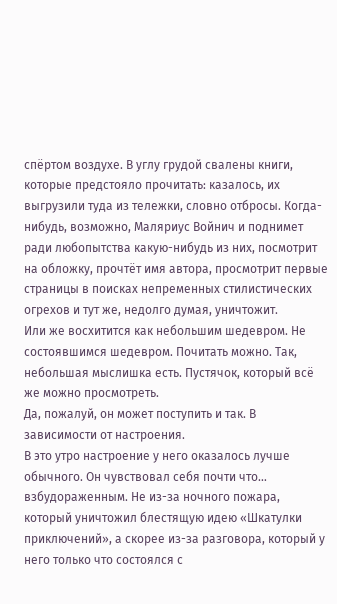спёртом воздухе. В углу грудой свалены книги, которые предстояло прочитать: казалось, их выгрузили туда из тележки, словно отбросы. Когда-нибудь, возможно, Маляриус Войнич и поднимет ради любопытства какую-нибудь из них, посмотрит на обложку, прочтёт имя автора, просмотрит первые страницы в поисках непременных стилистических огрехов и тут же, недолго думая, уничтожит.
Или же восхитится как небольшим шедевром. Не состоявшимся шедевром. Почитать можно. Так, небольшая мыслишка есть. Пустячок, который всё же можно просмотреть.
Да, пожалуй, он может поступить и так. В зависимости от настроения.
В это утро настроение у него оказалось лучше обычного. Он чувствовал себя почти что… взбудораженным. Не из-за ночного пожара, который уничтожил блестящую идею «Шкатулки приключений», а скорее из-за разговора, который у него только что состоялся с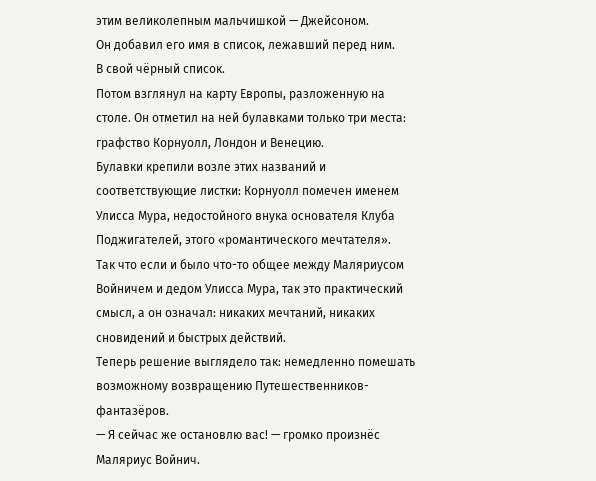этим великолепным мальчишкой — Джейсоном.
Он добавил его имя в список, лежавший перед ним.
В свой чёрный список.
Потом взглянул на карту Европы, разложенную на столе. Он отметил на ней булавками только три места: графство Корнуолл, Лондон и Венецию.
Булавки крепили возле этих названий и соответствующие листки: Корнуолл помечен именем Улисса Мура, недостойного внука основателя Клуба Поджигателей, этого «романтического мечтателя».
Так что если и было что-то общее между Маляриусом Войничем и дедом Улисса Мура, так это практический смысл, а он означал: никаких мечтаний, никаких сновидений и быстрых действий.
Теперь решение выглядело так: немедленно помешать возможному возвращению Путешественников-фантазёров.
— Я сейчас же остановлю вас! — громко произнёс Маляриус Войнич.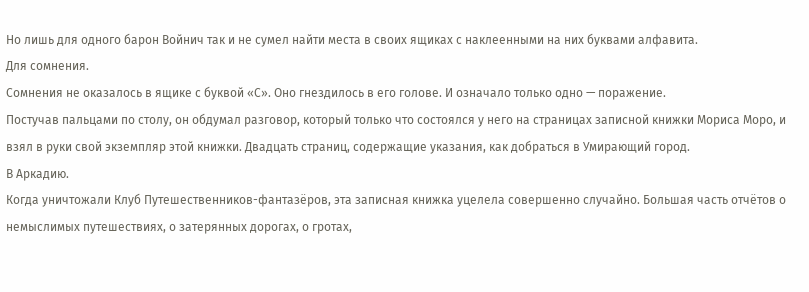Но лишь для одного барон Войнич так и не сумел найти места в своих ящиках с наклеенными на них буквами алфавита.
Для сомнения.
Сомнения не оказалось в ящике с буквой «С». Оно гнездилось в его голове. И означало только одно — поражение.
Постучав пальцами по столу, он обдумал разговор, который только что состоялся у него на страницах записной книжки Мориса Моро, и взял в руки свой экземпляр этой книжки. Двадцать страниц, содержащие указания, как добраться в Умирающий город.
В Аркадию.
Когда уничтожали Клуб Путешественников-фантазёров, эта записная книжка уцелела совершенно случайно. Большая часть отчётов о немыслимых путешествиях, о затерянных дорогах, о гротах,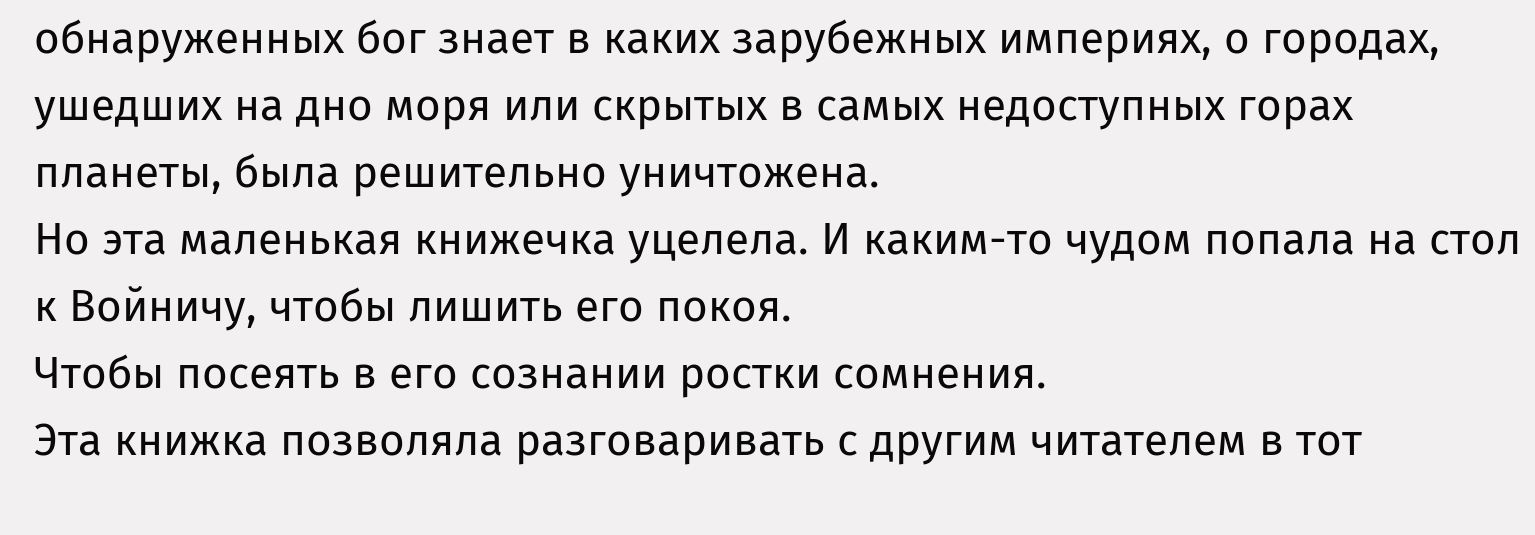обнаруженных бог знает в каких зарубежных империях, о городах, ушедших на дно моря или скрытых в самых недоступных горах планеты, была решительно уничтожена.
Но эта маленькая книжечка уцелела. И каким-то чудом попала на стол к Войничу, чтобы лишить его покоя.
Чтобы посеять в его сознании ростки сомнения.
Эта книжка позволяла разговаривать с другим читателем в тот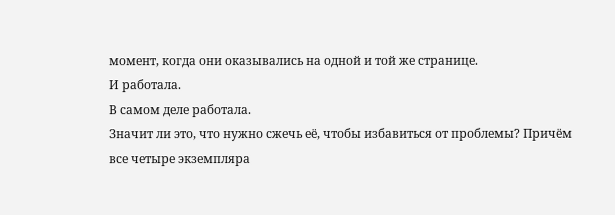момент, когда они оказывались на одной и той же странице.
И работала.
В самом деле работала.
Значит ли это, что нужно сжечь её, чтобы избавиться от проблемы? Причём все четыре экземпляра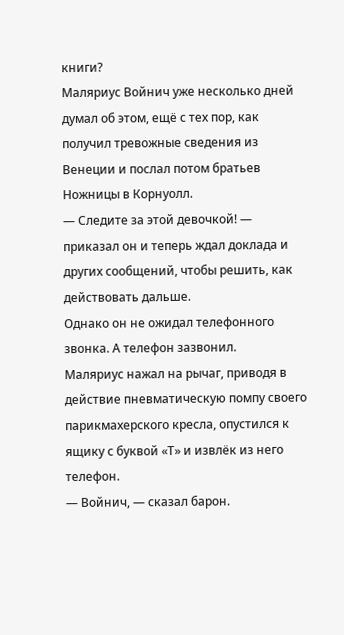книги?
Маляриус Войнич уже несколько дней думал об этом, ещё с тех пор, как получил тревожные сведения из Венеции и послал потом братьев Ножницы в Корнуолл.
— Следите за этой девочкой! — приказал он и теперь ждал доклада и других сообщений, чтобы решить, как действовать дальше.
Однако он не ожидал телефонного звонка. А телефон зазвонил.
Маляриус нажал на рычаг, приводя в действие пневматическую помпу своего парикмахерского кресла, опустился к ящику с буквой «Т» и извлёк из него телефон.
— Войнич, — сказал барон.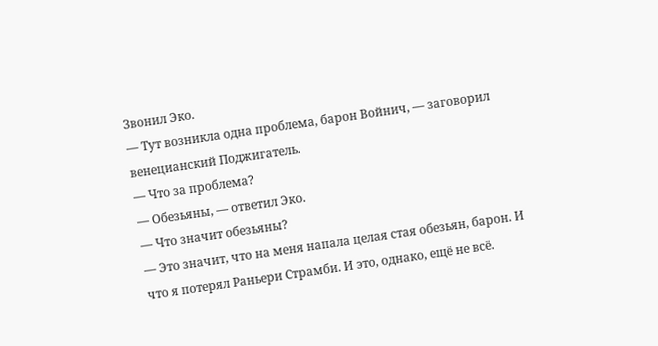Звонил Эко.
— Тут возникла одна проблема, барон Войнич, — заговорил венецианский Поджигатель.
— Что за проблема?
— Обезьяны, — ответил Эко.
— Что значит обезьяны?
— Это значит, что на меня напала целая стая обезьян, барон. И что я потерял Раньери Страмби. И это, однако, ещё не всё.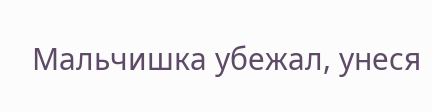Мальчишка убежал, унеся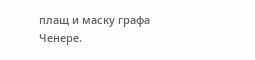плащ и маску графа Ченере.